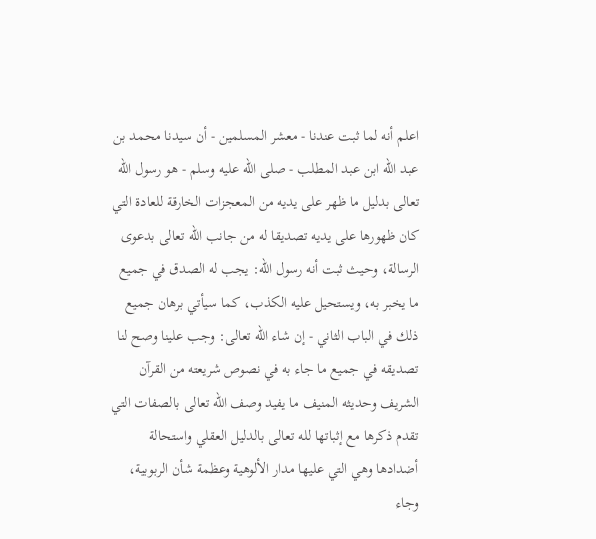اعلم أنه لما ثبت عندنا - معشر المسلمين - أن سيدنا محمد بن عبد الله ابن عبد المطلب - صلى الله عليه وسلم - هو رسول الله تعالى بدليل ما ظهر على يديه من المعجزات الخارقة للعادة التي كان ظهورها على يديه تصديقا له من جانب الله تعالى بدعوى الرسالة، وحيث ثبت أنه رسول الله: يجب له الصدق في جميع ما يخبر به، ويستحيل عليه الكذب، كما سيأتي برهان جميع ذلك في الباب الثاني - إن شاء الله تعالى: وجب علينا وصح لنا تصديقه في جميع ما جاء به في نصوص شريعته من القرآن الشريف وحديثه المنيف ما يفيد وصف الله تعالى بالصفات التي تقدم ذكرها مع إثباتها لله تعالى بالدليل العقلي واستحالة أضدادها وهي التي عليها مدار الألوهية وعظمة شأن الربوبية، وجاء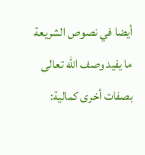أيضا في نصوص الشريعة ما يفيد وصف الله تعالى بصفات أخرى كمالية: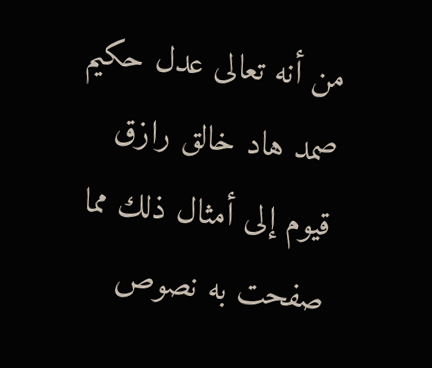من أنه تعالى عدل حكيم صمد هاد خالق رازق قيوم إلى أمثال ذلك مما صفحت به نصوص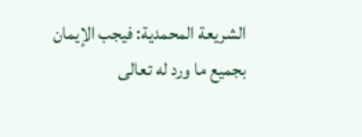الشريعة المحمدية: فيجب الإيمان بجميع ما ورد له تعالى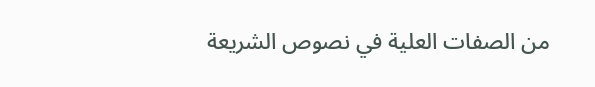من الصفات العلية في نصوص الشريعة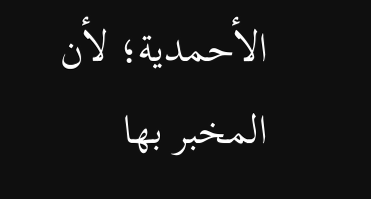الأحمدية؛ لأن المخبر بها